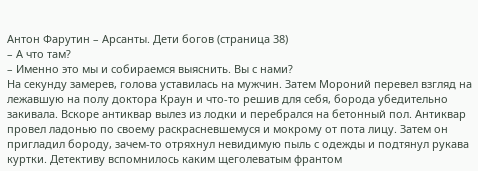Антон Фарутин – Арсанты. Дети богов (страница 38)
– А что там?
– Именно это мы и собираемся выяснить. Вы с нами?
На секунду замерев, голова уставилась на мужчин. Затем Мороний перевел взгляд на лежавшую на полу доктора Краун и что-то решив для себя, борода убедительно закивала. Вскоре антиквар вылез из лодки и перебрался на бетонный пол. Антиквар провел ладонью по своему раскрасневшемуся и мокрому от пота лицу. Затем он пригладил бороду, зачем-то отряхнул невидимую пыль с одежды и подтянул рукава куртки. Детективу вспомнилось каким щеголеватым франтом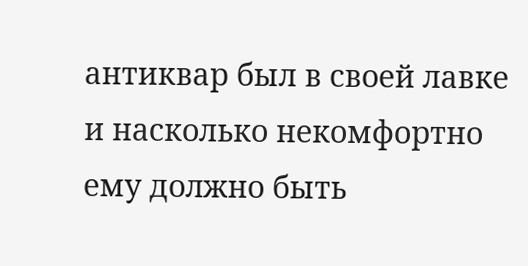антиквар был в своей лавке и насколько некомфортно ему должно быть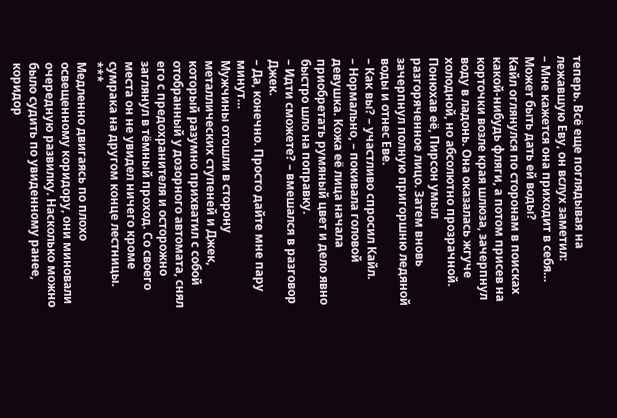теперь. Всё еще поглядывая на лежавшую Еву, он вслух заметил:
– Мне кажется она приходит в себя… Может быть дать ей воды?
Кайл оглянулся по сторонам в поисках какой-нибудь фляги, а потом присев на корточки возле края шлюза, зачерпнул воду в ладонь. Она оказалась жгуче холодной, но абсолютно прозрачной. Понюхав её, Пирсон умыл разгоряченное лицо. Затем вновь зачерпнул полную пригоршню ледяной воды и отнес Еве.
– Как вы? – участливо спросил Кайл.
– Нормально, – покивала головой девушка. Кожа её лица начала приобретать румяный цвет и дело явно быстро шло на поправку.
– Идти сможете? – вмешался в разговор Джек.
– Да, конечно. Просто дайте мне пару минут…
Мужчины отошли в сторону металлических ступеней и Джек, который разумно прихватил с собой отобранный у дозорного автомата, снял его с предохранителя и осторожно заглянул в тёмный проход. Со своего места он не увидел ничего кроме сумрака на другом конце лестницы.
***
Медленно двигаясь по плохо освещенному коридору, они миновали очередную развилку. Насколько можно было судить по увиденному ранее, коридор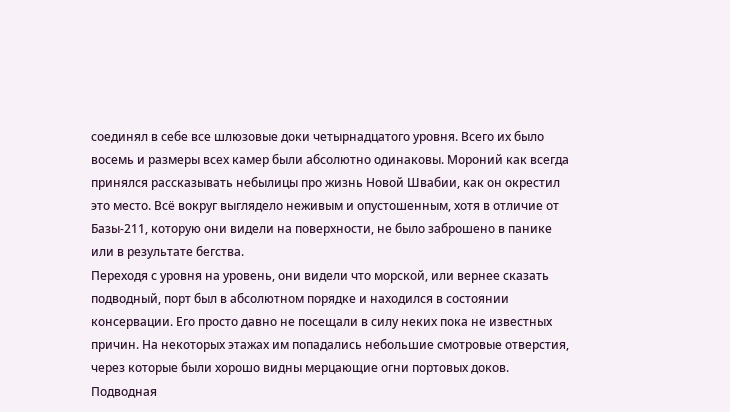соединял в себе все шлюзовые доки четырнадцатого уровня. Всего их было восемь и размеры всех камер были абсолютно одинаковы. Мороний как всегда принялся рассказывать небылицы про жизнь Новой Швабии, как он окрестил это место. Всё вокруг выглядело неживым и опустошенным, хотя в отличие от Базы-211, которую они видели на поверхности, не было заброшено в панике или в результате бегства.
Переходя с уровня на уровень, они видели что морской, или вернее сказать подводный, порт был в абсолютном порядке и находился в состоянии консервации. Его просто давно не посещали в силу неких пока не известных причин. На некоторых этажах им попадались небольшие смотровые отверстия, через которые были хорошо видны мерцающие огни портовых доков. Подводная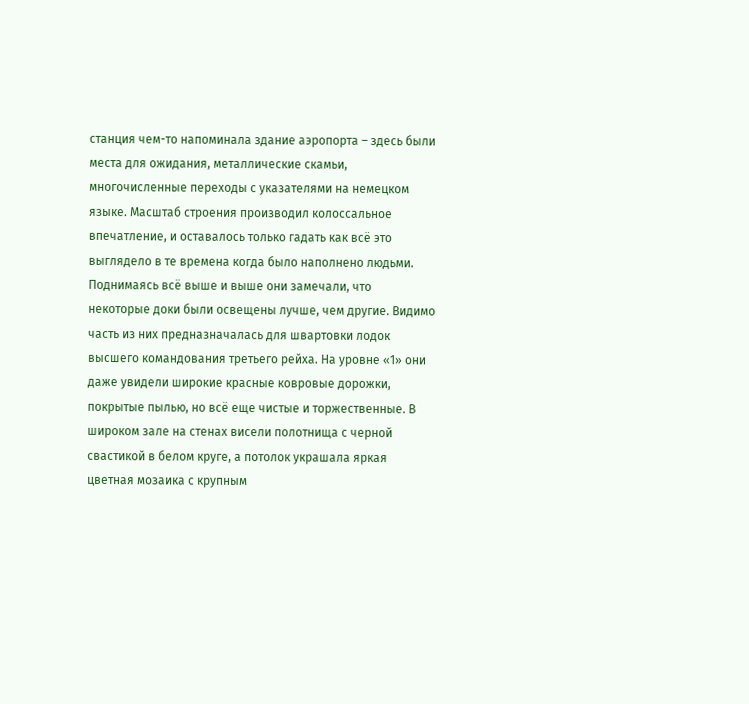станция чем-то напоминала здание аэропорта – здесь были места для ожидания, металлические скамьи, многочисленные переходы с указателями на немецком языке. Масштаб строения производил колоссальное впечатление, и оставалось только гадать как всё это выглядело в те времена когда было наполнено людьми.
Поднимаясь всё выше и выше они замечали, что некоторые доки были освещены лучше, чем другие. Видимо часть из них предназначалась для швартовки лодок высшего командования третьего рейха. На уровне «1» они даже увидели широкие красные ковровые дорожки, покрытые пылью, но всё еще чистые и торжественные. В широком зале на стенах висели полотнища с черной свастикой в белом круге, а потолок украшала яркая цветная мозаика с крупным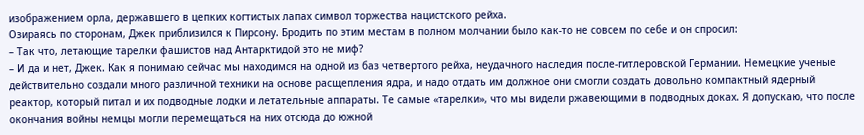изображением орла, державшего в цепких когтистых лапах символ торжества нацистского рейха.
Озираясь по сторонам, Джек приблизился к Пирсону. Бродить по этим местам в полном молчании было как-то не совсем по себе и он спросил:
– Так что, летающие тарелки фашистов над Антарктидой это не миф?
– И да и нет, Джек. Как я понимаю сейчас мы находимся на одной из баз четвертого рейха, неудачного наследия после-гитлеровской Германии. Немецкие ученые действительно создали много различной техники на основе расщепления ядра, и надо отдать им должное они смогли создать довольно компактный ядерный реактор, который питал и их подводные лодки и летательные аппараты. Те самые «тарелки», что мы видели ржавеющими в подводных доках. Я допускаю, что после окончания войны немцы могли перемещаться на них отсюда до южной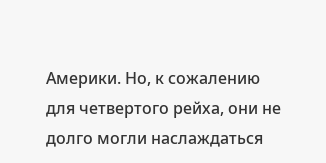Америки. Но, к сожалению для четвертого рейха, они не долго могли наслаждаться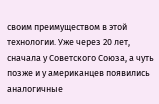своим преимуществом в этой технологии. Уже через 20 лет, сначала у Советского Союза, а чуть позже и у американцев появились аналогичные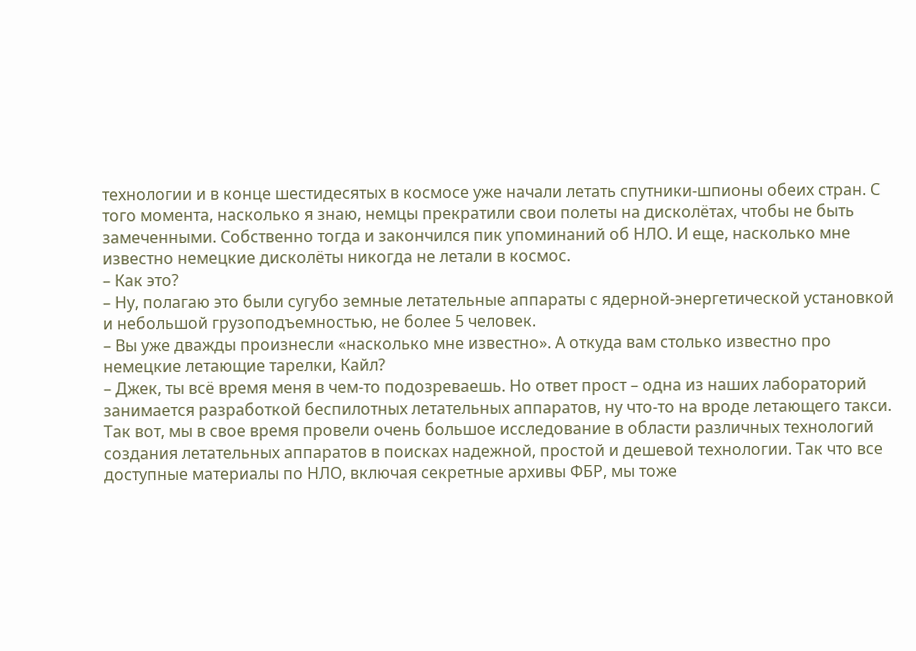технологии и в конце шестидесятых в космосе уже начали летать спутники-шпионы обеих стран. С того момента, насколько я знаю, немцы прекратили свои полеты на дисколётах, чтобы не быть замеченными. Собственно тогда и закончился пик упоминаний об НЛО. И еще, насколько мне известно немецкие дисколёты никогда не летали в космос.
– Как это?
– Ну, полагаю это были сугубо земные летательные аппараты с ядерной-энергетической установкой и небольшой грузоподъемностью, не более 5 человек.
– Вы уже дважды произнесли «насколько мне известно». А откуда вам столько известно про немецкие летающие тарелки, Кайл?
– Джек, ты всё время меня в чем-то подозреваешь. Но ответ прост – одна из наших лабораторий занимается разработкой беспилотных летательных аппаратов, ну что-то на вроде летающего такси. Так вот, мы в свое время провели очень большое исследование в области различных технологий создания летательных аппаратов в поисках надежной, простой и дешевой технологии. Так что все доступные материалы по НЛО, включая секретные архивы ФБР, мы тоже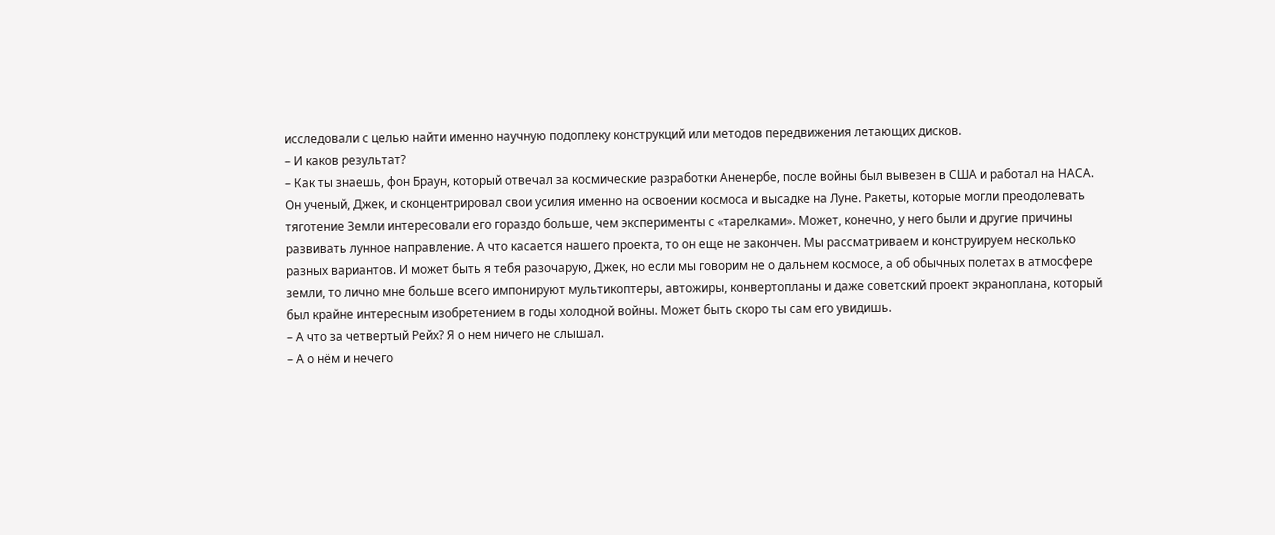исследовали с целью найти именно научную подоплеку конструкций или методов передвижения летающих дисков.
– И каков результат?
– Как ты знаешь, фон Браун, который отвечал за космические разработки Аненербе, после войны был вывезен в США и работал на НАСА. Он ученый, Джек, и сконцентрировал свои усилия именно на освоении космоса и высадке на Луне. Ракеты, которые могли преодолевать тяготение Земли интересовали его гораздо больше, чем эксперименты с «тарелками». Может, конечно, у него были и другие причины развивать лунное направление. А что касается нашего проекта, то он еще не закончен. Мы рассматриваем и конструируем несколько разных вариантов. И может быть я тебя разочарую, Джек, но если мы говорим не о дальнем космосе, а об обычных полетах в атмосфере земли, то лично мне больше всего импонируют мультикоптеры, автожиры, конвертопланы и даже советский проект экраноплана, который был крайне интересным изобретением в годы холодной войны. Может быть скоро ты сам его увидишь.
– А что за четвертый Рейх? Я о нем ничего не слышал.
– А о нём и нечего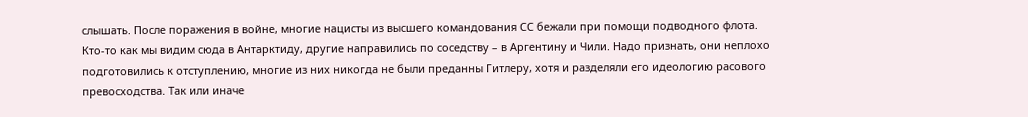слышать. После поражения в войне, многие нацисты из высшего командования СС бежали при помощи подводного флота. Кто-то как мы видим сюда в Антарктиду, другие направились по соседству – в Аргентину и Чили. Надо признать, они неплохо подготовились к отступлению, многие из них никогда не были преданны Гитлеру, хотя и разделяли его идеологию расового превосходства. Так или иначе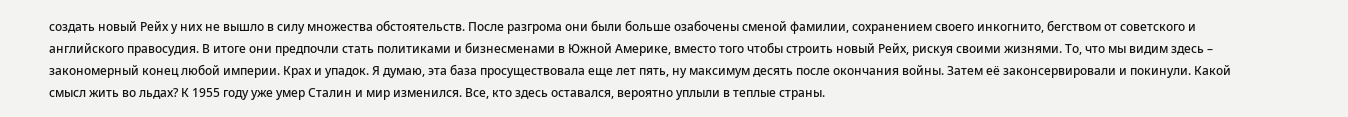создать новый Рейх у них не вышло в силу множества обстоятельств. После разгрома они были больше озабочены сменой фамилии, сохранением своего инкогнито, бегством от советского и английского правосудия. В итоге они предпочли стать политиками и бизнесменами в Южной Америке, вместо того чтобы строить новый Рейх, рискуя своими жизнями. То, что мы видим здесь – закономерный конец любой империи. Крах и упадок. Я думаю, эта база просуществовала еще лет пять, ну максимум десять после окончания войны. Затем её законсервировали и покинули. Какой смысл жить во льдах? К 1955 году уже умер Сталин и мир изменился. Все, кто здесь оставался, вероятно уплыли в теплые страны.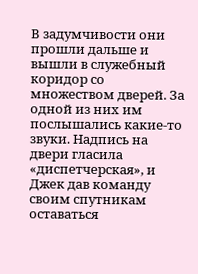В задумчивости они прошли дальше и вышли в служебный коридор со множеством дверей. За одной из них им послышались какие-то звуки. Надпись на двери гласила «диспетчерская», и Джек дав команду своим спутникам оставаться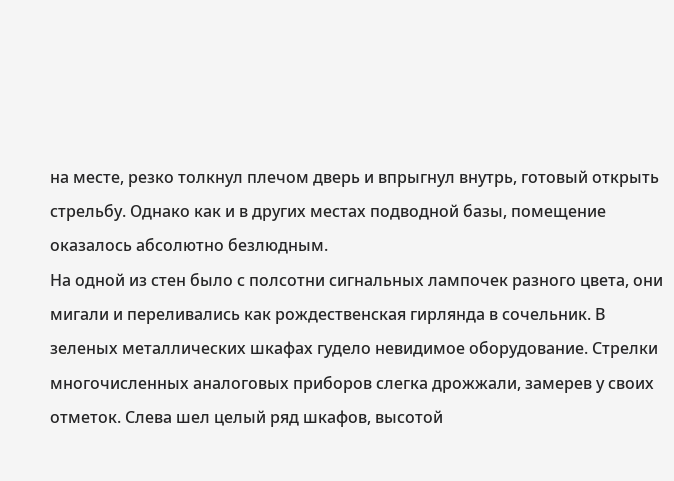на месте, резко толкнул плечом дверь и впрыгнул внутрь, готовый открыть стрельбу. Однако как и в других местах подводной базы, помещение оказалось абсолютно безлюдным.
На одной из стен было с полсотни сигнальных лампочек разного цвета, они мигали и переливались как рождественская гирлянда в сочельник. В зеленых металлических шкафах гудело невидимое оборудование. Стрелки многочисленных аналоговых приборов слегка дрожжали, замерев у своих отметок. Слева шел целый ряд шкафов, высотой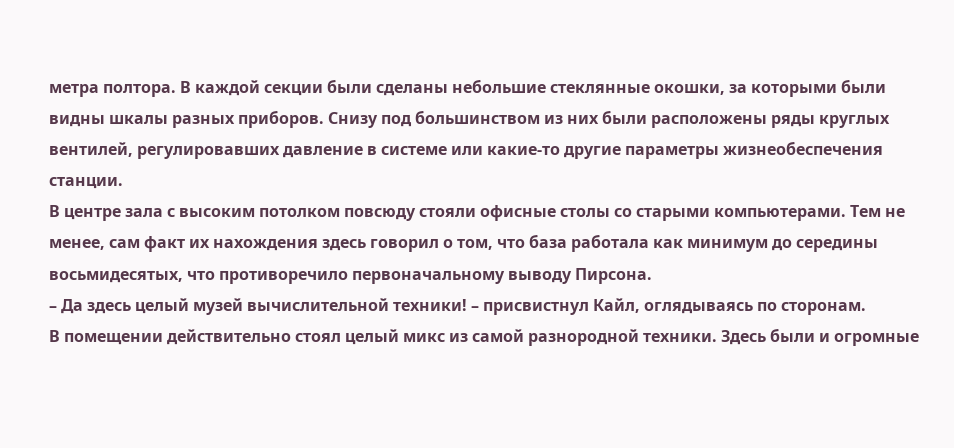метра полтора. В каждой секции были сделаны небольшие стеклянные окошки, за которыми были видны шкалы разных приборов. Снизу под большинством из них были расположены ряды круглых вентилей, регулировавших давление в системе или какие-то другие параметры жизнеобеспечения станции.
В центре зала с высоким потолком повсюду стояли офисные столы со старыми компьютерами. Тем не менее, сам факт их нахождения здесь говорил о том, что база работала как минимум до середины восьмидесятых, что противоречило первоначальному выводу Пирсона.
– Да здесь целый музей вычислительной техники! – присвистнул Кайл, оглядываясь по сторонам.
В помещении действительно стоял целый микс из самой разнородной техники. Здесь были и огромные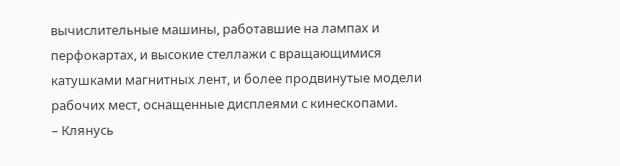вычислительные машины, работавшие на лампах и перфокартах, и высокие стеллажи с вращающимися катушками магнитных лент, и более продвинутые модели рабочих мест, оснащенные дисплеями с кинескопами.
– Клянусь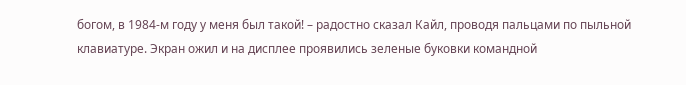богом, в 1984-м году у меня был такой! – радостно сказал Кайл, проводя пальцами по пыльной клавиатуре. Экран ожил и на дисплее проявились зеленые буковки командной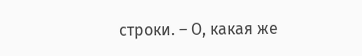строки. – О, какая же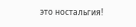это ностальгия!